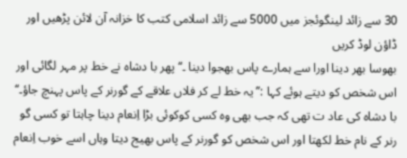30 سے زائد لینگوئجز میں 5000 سے زائد اسلامی کتب کا خزانہ آن لائن پڑھیں اور ڈاؤن لوڈ کریں
بھوسا بھر دینا اورا سے ہمارے پاس بھجوا دینا ۔‘‘پھر با دشاہ نے خط پر مہر لگائی اور اس شخص کو دیتے ہوئے کہا :’’یہ خط لے کر فلاں علاقے کے گورنر کے پاس پہنچ جاؤ۔‘‘
با دشاہ کی عاد ت تھی کہ جب بھی وہ کسی کوکوئی بڑا اِنعام دینا چاہتا تو کسی گو رنر کے نام خط لکھتا اور اس شخص کو گورنر کے پاس بھیج دیتا وہاں اسے خوب اِنعام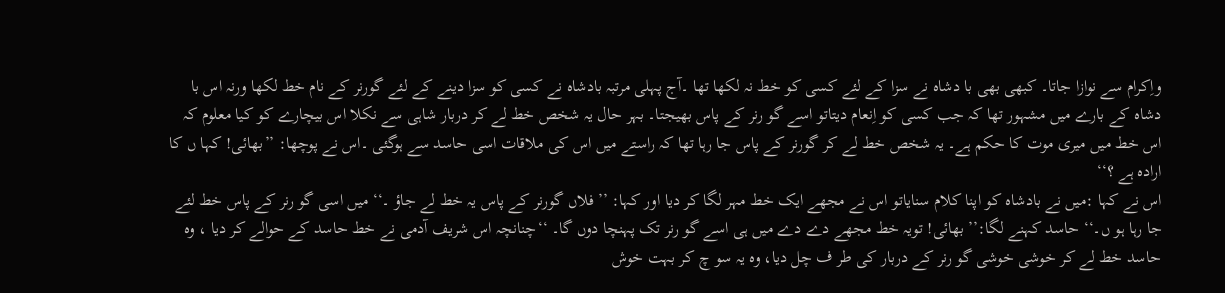واِکرام سے نوازا جاتا۔ کبھی بھی با دشاہ نے سزا کے لئے کسی کو خط نہ لکھا تھا ۔آج پہلی مرتبہ بادشاہ نے کسی کو سزا دینے کے لئے گورنر کے نام خط لکھا ورنہ اس با دشاہ کے بارے میں مشہور تھا کہ جب کسی کو اِنعام دیتاتو اسے گو رنر کے پاس بھیجتا۔ بہر حال یہ شخص خط لے کر دربار شاہی سے نکلا اس بیچارے کو کیا معلوم کہ اس خط میں میری موت کا حکم ہے۔ یہ شخص خط لے کر گورنر کے پاس جا رہا تھا کہ راستے میں اس کی ملاقات اسی حاسد سے ہوگئی ۔اس نے پوچھا: ’’بھائی! کہا ں کا ارادہ ہے ؟‘‘
اس نے کہا :میں نے بادشاہ کو اپنا کلام سنایاتو اس نے مجھے ایک خط مہر لگا کر دیا اور کہا: ’’فلاں گورنر کے پاس یہ خط لے جاؤ ۔‘‘ میں اسی گو رنر کے پاس خط لئے جا رہا ہو ں۔‘‘ حاسد کہنے لگا:’’ بھائی! تویہ خط مجھے دے دے میں ہی اسے گو رنر تک پہنچا دوں گا۔ ‘‘چنانچہ اس شریف آدمی نے خط حاسد کے حوالے کر دیا ، وہ حاسد خط لے کر خوشی خوشی گو رنر کے دربار کی طر ف چل دیا، وہ یہ سو چ کر بہت خوش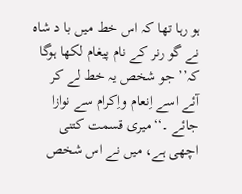ہو رہا تھا کہ اس خط میں با د شاہ نے گو رنر کے نام پیغام لکھا ہوگا کہ’’ جو شخص یہ خط لے کر آئے اسے اِنعام واِکرام سے نوازا جائے ۔‘‘میری قسمت کتنی اچھی ہے، میں نے اس شخص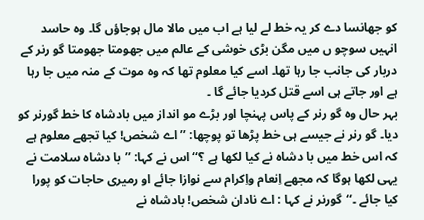کو جھانسا دے کر یہ خط لے لیا ہے اب میں مالا مال ہوجاؤں گا۔ وہ حاسد انہیں سوچو ں میں مگن بڑی خوشی کے عالم میں جھومتا جھومتا گو رنر کے دربار کی جانب جا رہا تھا۔ اسے کیا معلوم تھا کہ وہ موت کے منہ میں جا رہا ہے اور جاتے ہی اسے قتل کردیا جائے گا ۔
بہر حال وہ گو رنر کے پاس پہنچا اور بڑے مو انداز میں بادشاہ کا خط گورنر کو دیا۔ گو رنر نے جیسے ہی خط پڑھا تو پوچھا: ’’اے شخص! کیا تجھے معلوم ہے کہ اس خط میں با دشاہ نے کیا لکھا ہے ؟‘‘ اس نے کہا: ’’با دشاہ سلامت نے یہی لکھا ہوگا کہ مجھے اِنعام واِکرام سے نوازا جائے او رمیری حاجات کو پورا کیا جائے ۔‘‘گورنر نے کہا : اے نادان شخص! بادشاہ نے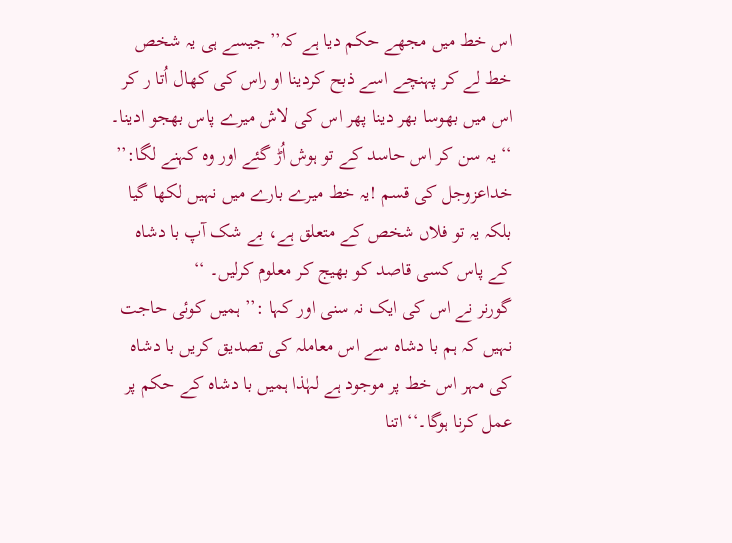اس خط میں مجھے حکم دیا ہے کہ’’ جیسے ہی یہ شخص خط لے کر پہنچے اسے ذبح کردینا او راس کی کھال اُتا ر کر اس میں بھوسا بھر دینا پھر اس کی لاش میرے پاس بھجو ادینا۔ ‘‘ یہ سن کر اس حاسد کے تو ہوش اُڑ گئے اور وہ کہنے لگا:’’ خداعزوجل کی قسم !یہ خط میرے بارے میں نہیں لکھا گیا بلکہ یہ تو فلاں شخص کے متعلق ہے، بے شک آپ با دشاہ کے پاس کسی قاصد کو بھیج کر معلوم کرلیں۔ ‘‘
گورنر نے اس کی ایک نہ سنی اور کہا :’’ ہمیں کوئی حاجت نہیں کہ ہم با دشاہ سے اس معاملہ کی تصدیق کریں با دشاہ کی مہر اس خط پر موجود ہے لہٰذا ہمیں با دشاہ کے حکم پر عمل کرنا ہوگا۔‘‘ اتنا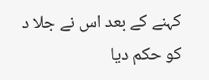کہنے کے بعد اس نے جلا د کو حکم دیا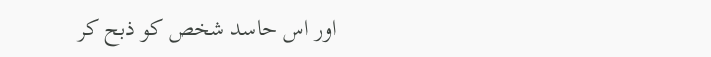اور اس حاسد شخص کو ذبح کر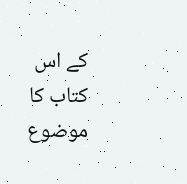کے اس
کتاب کا موضوع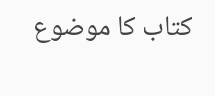کتاب کا موضوع